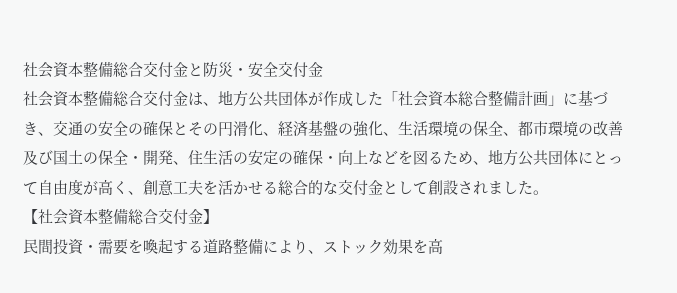社会資本整備総合交付金と防災・安全交付金
社会資本整備総合交付金は、地方公共団体が作成した「社会資本総合整備計画」に基づき、交通の安全の確保とその円滑化、経済基盤の強化、生活環境の保全、都市環境の改善及び国土の保全・開発、住生活の安定の確保・向上などを図るため、地方公共団体にとって自由度が高く、創意工夫を活かせる総合的な交付金として創設されました。
【社会資本整備総合交付金】
民間投資・需要を喚起する道路整備により、ストック効果を高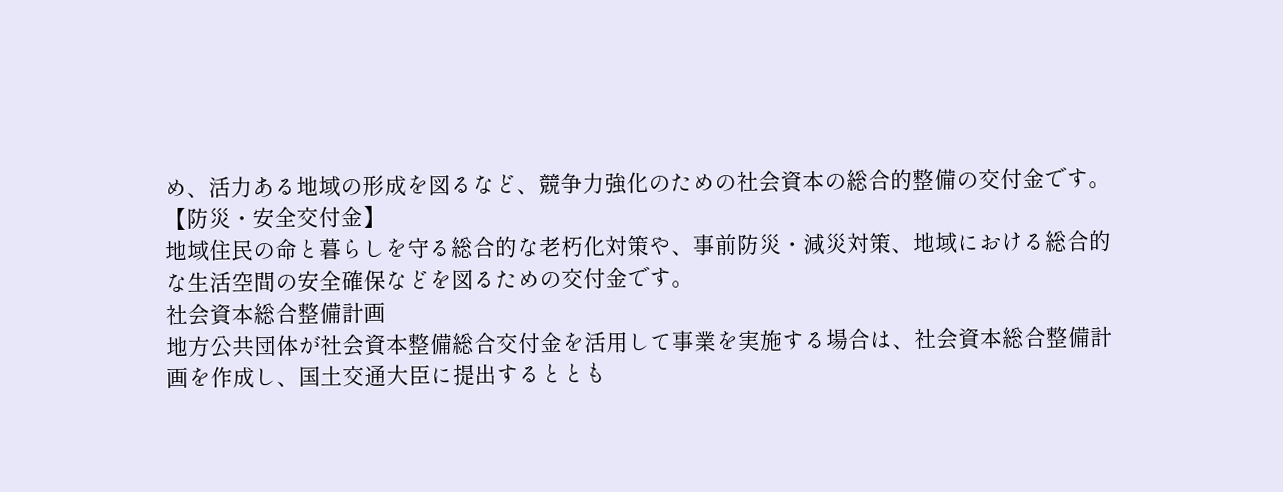め、活力ある地域の形成を図るなど、競争力強化のための社会資本の総合的整備の交付金です。
【防災・安全交付金】
地域住民の命と暮らしを守る総合的な老朽化対策や、事前防災・減災対策、地域における総合的な生活空間の安全確保などを図るための交付金です。
社会資本総合整備計画
地方公共団体が社会資本整備総合交付金を活用して事業を実施する場合は、社会資本総合整備計画を作成し、国土交通大臣に提出するととも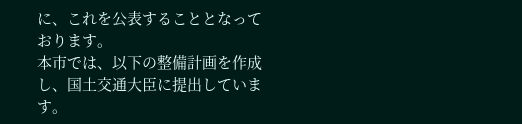に、これを公表することとなっております。
本市では、以下の整備計画を作成し、国土交通大臣に提出しています。